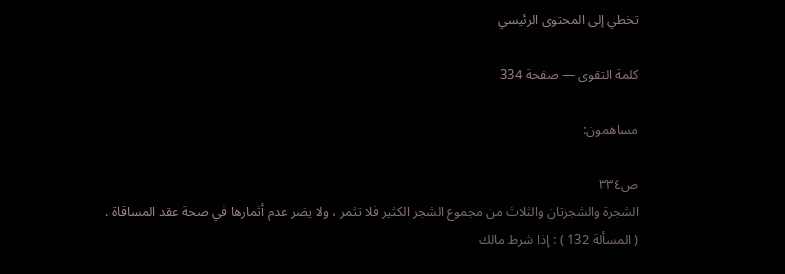تخطي إلى المحتوى الرئيسي

كلمة التقوى — صفحة 334

مساهمون:

ص٣٣٤
الشجرة والشجرتان والثلاث من مجموع الشجر الكثير فلا تثمر ، ولا يضر عدم أثمارها في صحة عقد المساقاة .
( المسألة 132 ) : إذا شرط مالك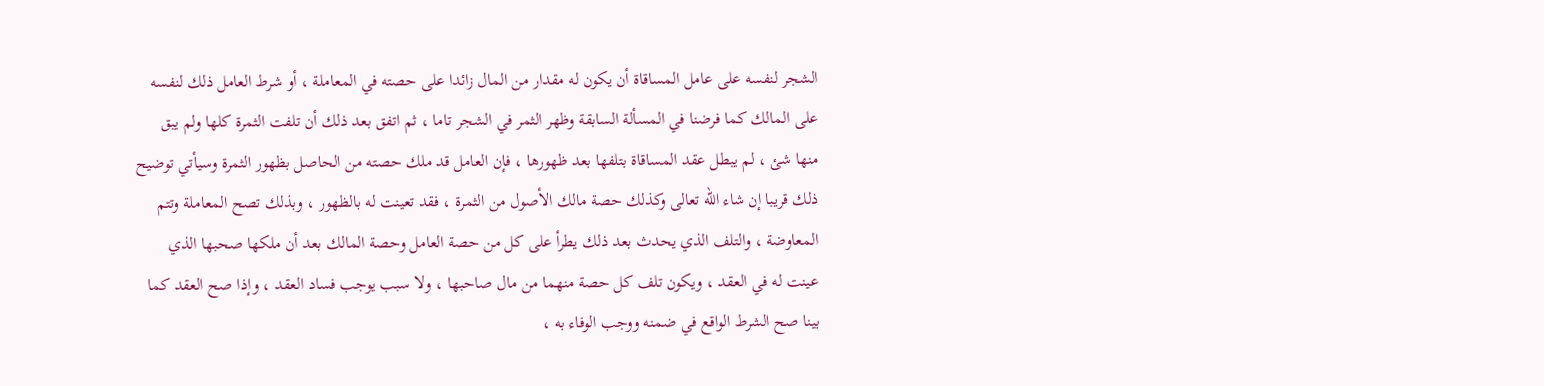الشجر لنفسه على عامل المساقاة أن يكون له مقدار من المال زائدا على حصته في المعاملة ، أو شرط العامل ذلك لنفسه على المالك كما فرضنا في المسألة السابقة وظهر الثمر في الشجر تاما ، ثم اتفق بعد ذلك أن تلفت الثمرة كلها ولم يبق منها شئ ، لم يبطل عقد المساقاة بتلفها بعد ظهورها ، فإن العامل قد ملك حصته من الحاصل بظهور الثمرة وسيأتي توضيح ذلك قريبا إن شاء الله تعالى وكذلك حصة مالك الأصول من الثمرة ، فقد تعينت له بالظهور ، وبذلك تصح المعاملة وتتم المعاوضة ، والتلف الذي يحدث بعد ذلك يطرأ على كل من حصة العامل وحصة المالك بعد أن ملكها صحبها الذي عينت له في العقد ، ويكون تلف كل حصة منهما من مال صاحبها ، ولا سبب يوجب فساد العقد ، وإذا صح العقد كما بينا صح الشرط الواقع في ضمنه ووجب الوفاء به ،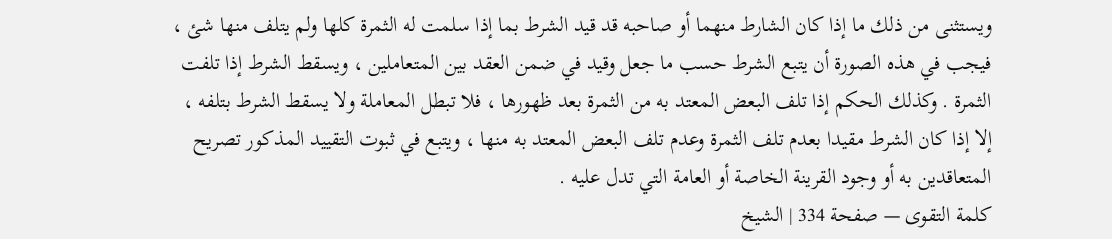ويستثنى من ذلك ما إذا كان الشارط منهما أو صاحبه قد قيد الشرط بما إذا سلمت له الثمرة كلها ولم يتلف منها شئ ، فيجب في هذه الصورة أن يتبع الشرط حسب ما جعل وقيد في ضمن العقد بين المتعاملين ، ويسقط الشرط إذا تلفت الثمرة . وكذلك الحكم إذا تلف البعض المعتد به من الثمرة بعد ظهورها ، فلا تبطل المعاملة ولا يسقط الشرط بتلفه ، إلا إذا كان الشرط مقيدا بعدم تلف الثمرة وعدم تلف البعض المعتد به منها ، ويتبع في ثبوت التقييد المذكور تصريح المتعاقدين به أو وجود القرينة الخاصة أو العامة التي تدل عليه .
كلمة التقوى — صفحة 334 | الشيخ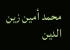محمد أمين زين الدين